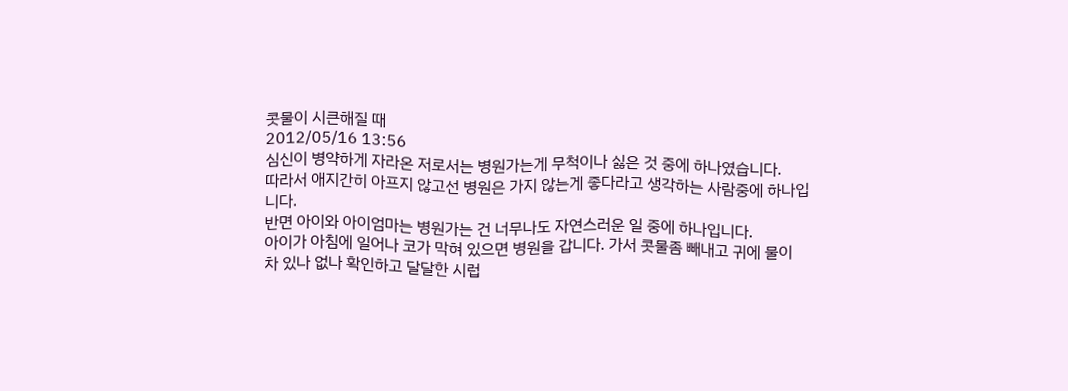콧물이 시큰해질 때
2012/05/16 13:56
심신이 병약하게 자라온 저로서는 병원가는게 무척이나 싫은 것 중에 하나였습니다.
따라서 애지간히 아프지 않고선 병원은 가지 않는게 좋다라고 생각하는 사람중에 하나입니다.
반면 아이와 아이엄마는 병원가는 건 너무나도 자연스러운 일 중에 하나입니다.
아이가 아침에 일어나 코가 막혀 있으면 병원을 갑니다. 가서 콧물좀 빼내고 귀에 물이 차 있나 없나 확인하고 달달한 시럽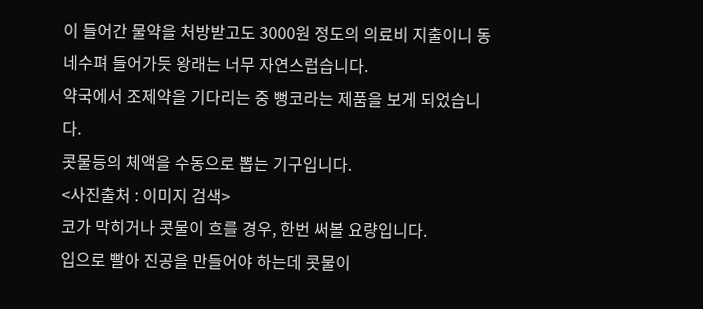이 들어간 물약을 처방받고도 3000원 정도의 의료비 지출이니 동네수펴 들어가듯 왕래는 너무 자연스럽습니다.
약국에서 조제약을 기다리는 중 뻥코라는 제품을 보게 되었습니다.
콧물등의 체액을 수동으로 뽑는 기구입니다.
<사진출처 : 이미지 검색>
코가 막히거나 콧물이 흐를 경우, 한번 써볼 요량입니다.
입으로 빨아 진공을 만들어야 하는데 콧물이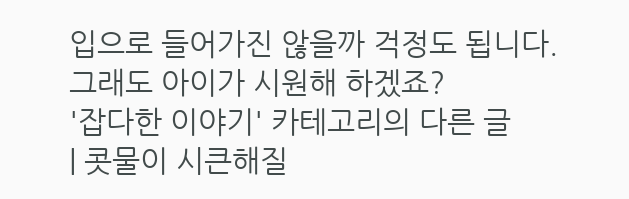입으로 들어가진 않을까 걱정도 됩니다. 그래도 아이가 시원해 하겠죠?
'잡다한 이야기' 카테고리의 다른 글
| 콧물이 시큰해질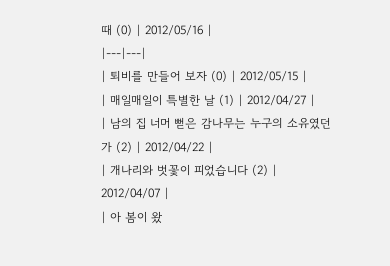때 (0) | 2012/05/16 |
|---|---|
| 퇴비를 만들어 보자 (0) | 2012/05/15 |
| 매일매일이 특별한 날 (1) | 2012/04/27 |
| 남의 집 너머 뻗은 감나무는 누구의 소유였던가 (2) | 2012/04/22 |
| 개나리와 벗꽃이 피었습니다 (2) | 2012/04/07 |
| 아 봄이 왔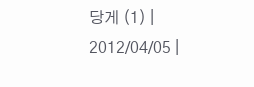당게 (1) | 2012/04/05 |